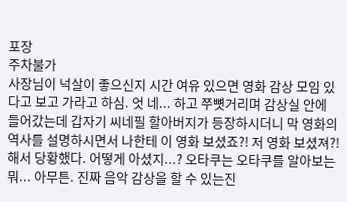포장
주차불가
사장님이 넉살이 좋으신지 시간 여유 있으면 영화 감상 모임 있다고 보고 가라고 하심. 엇 네... 하고 쭈뼛거리며 감상실 안에 들어갔는데 갑자기 씨네필 할아버지가 등장하시더니 막 영화의 역사를 설명하시면서 나한테 이 영화 보셨죠?! 저 영화 보셨져?! 해서 당황했다. 어떻게 아셨지...? 오타쿠는 오타쿠를 알아보는 뭐... 아무튼. 진짜 음악 감상을 할 수 있는진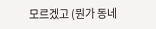모르겠고 (뭔가 동네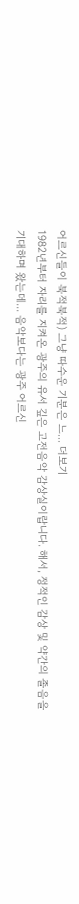어르신들이 북적북적) 그냥 따수운 기분은 느... 더보기
1982년부터 자리를 지켜온 광주의 유서 깊은 고전음악 감상실이랍니다. 해서, 정적인 감상 및 약간의 졸음을 기대하며 왔는데... 음악보다는 광주 어르신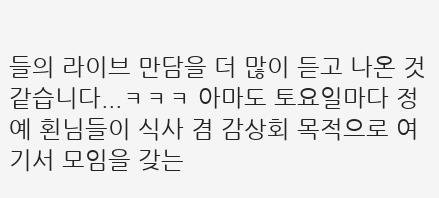들의 라이브 만담을 더 많이 듣고 나온 것 같습니다...ㅋㅋㅋ 아마도 토요일마다 정예 횐님들이 식사 겸 감상회 목적으로 여기서 모임을 갖는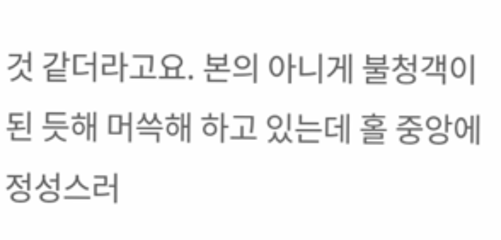것 같더라고요. 본의 아니게 불청객이 된 듯해 머쓱해 하고 있는데 홀 중앙에 정성스러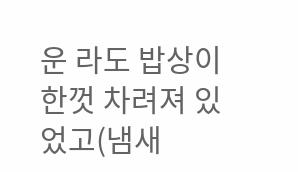운 라도 밥상이 한껏 차려져 있었고(냄새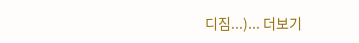디짐...)... 더보기